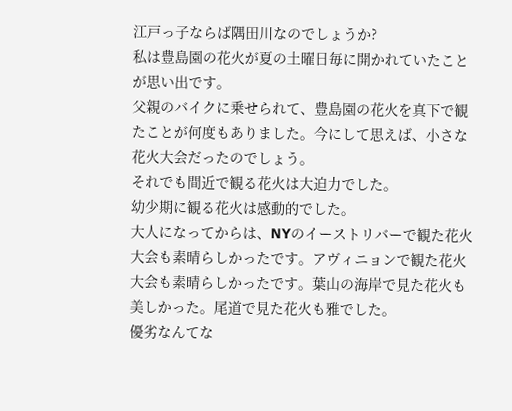江戸っ子ならば隅田川なのでしょうか?
私は豊島園の花火が夏の土曜日毎に開かれていたことが思い出です。
父親のバイクに乗せられて、豊島園の花火を真下で観たことが何度もありました。今にして思えば、小さな花火大会だったのでしょう。
それでも間近で観る花火は大迫力でした。
幼少期に観る花火は感動的でした。
大人になってからは、NYのイーストリバーで観た花火大会も素晴らしかったです。アヴィニョンで観た花火大会も素晴らしかったです。葉山の海岸で見た花火も美しかった。尾道で見た花火も雅でした。
優劣なんてな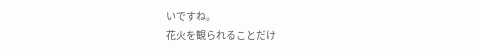いですね。
花火を観られることだけ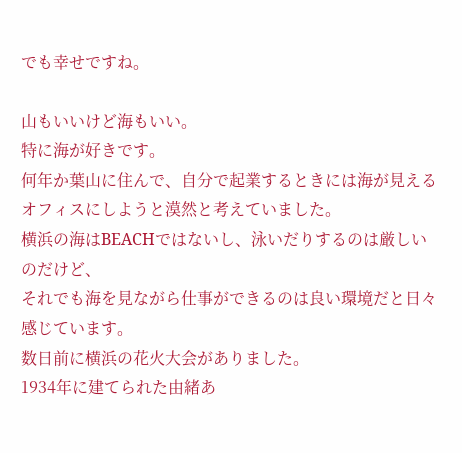でも幸せですね。

山もいいけど海もいい。
特に海が好きです。
何年か葉山に住んで、自分で起業するときには海が見えるオフィスにしようと漠然と考えていました。
横浜の海はBEACHではないし、泳いだりするのは厳しいのだけど、
それでも海を見ながら仕事ができるのは良い環境だと日々感じています。
数日前に横浜の花火大会がありました。
1934年に建てられた由緒あ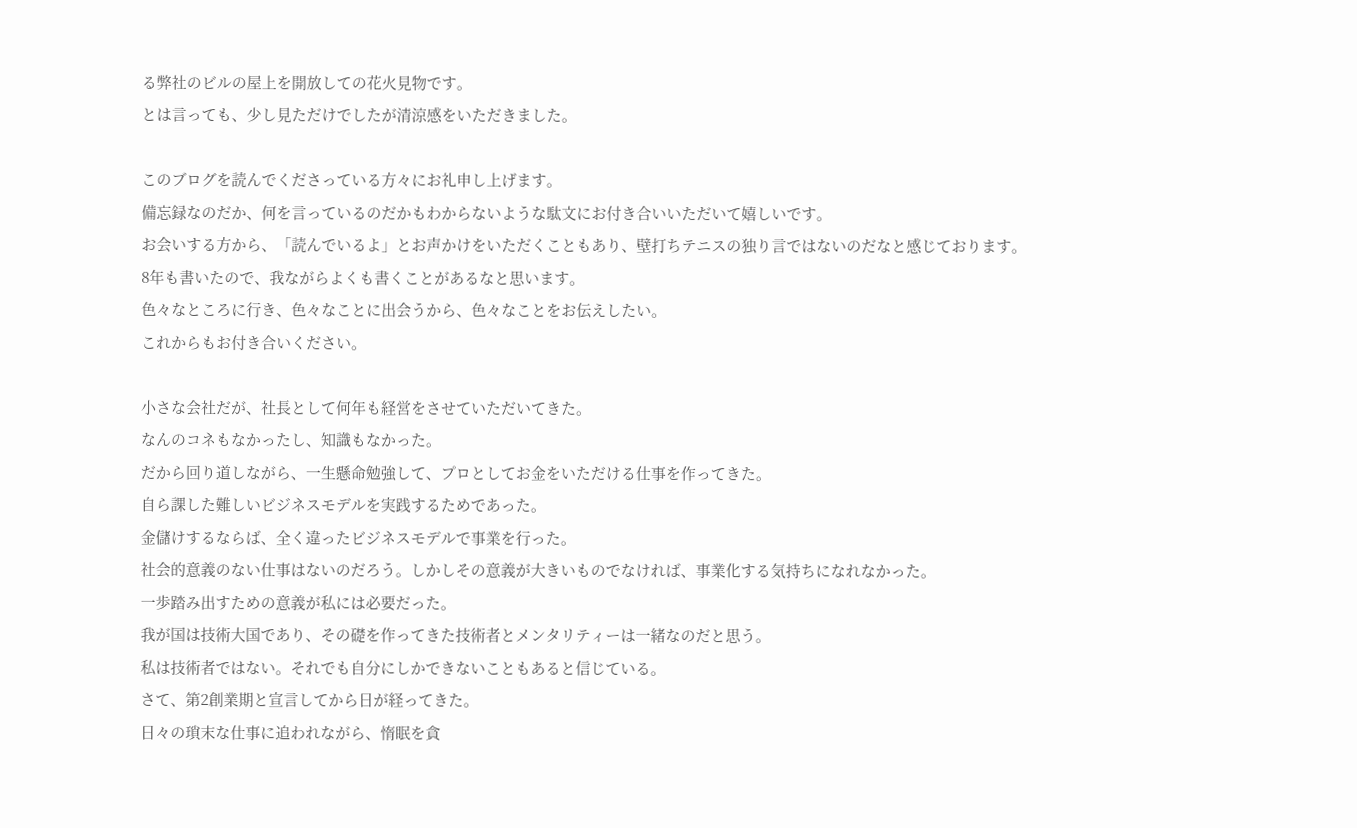る弊社のビルの屋上を開放しての花火見物です。
とは言っても、少し見ただけでしたが清涼感をいただきました。

このブログを読んでくださっている方々にお礼申し上げます。
備忘録なのだか、何を言っているのだかもわからないような駄文にお付き合いいただいて嬉しいです。
お会いする方から、「読んでいるよ」とお声かけをいただくこともあり、壁打ちテニスの独り言ではないのだなと感じております。
8年も書いたので、我ながらよくも書くことがあるなと思います。
色々なところに行き、色々なことに出会うから、色々なことをお伝えしたい。
これからもお付き合いください。

小さな会社だが、社長として何年も経営をさせていただいてきた。
なんのコネもなかったし、知識もなかった。
だから回り道しながら、一生懸命勉強して、プロとしてお金をいただける仕事を作ってきた。
自ら課した難しいビジネスモデルを実践するためであった。
金儲けするならば、全く違ったビジネスモデルで事業を行った。
社会的意義のない仕事はないのだろう。しかしその意義が大きいものでなければ、事業化する気持ちになれなかった。
一歩踏み出すための意義が私には必要だった。
我が国は技術大国であり、その礎を作ってきた技術者とメンタリティーは一緒なのだと思う。
私は技術者ではない。それでも自分にしかできないこともあると信じている。
さて、第2創業期と宣言してから日が経ってきた。
日々の瑣末な仕事に追われながら、惰眠を貪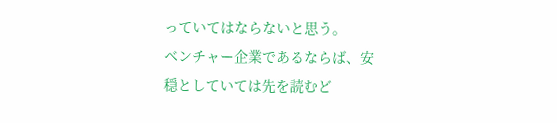っていてはならないと思う。
ベンチャー企業であるならば、安穏としていては先を読むど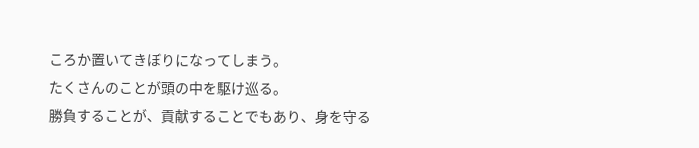ころか置いてきぼりになってしまう。
たくさんのことが頭の中を駆け巡る。
勝負することが、貢献することでもあり、身を守る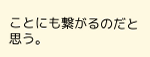ことにも繋がるのだと思う。